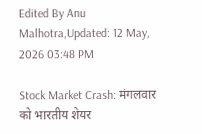Edited By Anu Malhotra,Updated: 12 May, 2026 03:48 PM

Stock Market Crash: मंगलवार को भारतीय शेयर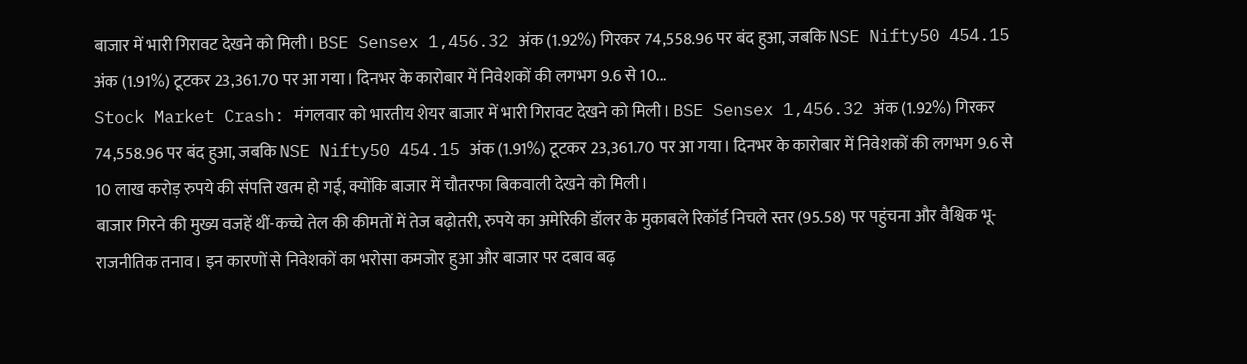बाजार में भारी गिरावट देखने को मिली। BSE Sensex 1,456.32 अंक (1.92%) गिरकर 74,558.96 पर बंद हुआ, जबकि NSE Nifty50 454.15 अंक (1.91%) टूटकर 23,361.70 पर आ गया। दिनभर के कारोबार में निवेशकों की लगभग 9.6 से 10...
Stock Market Crash: मंगलवार को भारतीय शेयर बाजार में भारी गिरावट देखने को मिली। BSE Sensex 1,456.32 अंक (1.92%) गिरकर 74,558.96 पर बंद हुआ, जबकि NSE Nifty50 454.15 अंक (1.91%) टूटकर 23,361.70 पर आ गया। दिनभर के कारोबार में निवेशकों की लगभग 9.6 से 10 लाख करोड़ रुपये की संपत्ति खत्म हो गई, क्योंकि बाजार में चौतरफा बिकवाली देखने को मिली।
बाजार गिरने की मुख्य वजहें थीं-कच्चे तेल की कीमतों में तेज बढ़ोतरी, रुपये का अमेरिकी डॉलर के मुकाबले रिकॉर्ड निचले स्तर (95.58) पर पहुंचना और वैश्विक भू-राजनीतिक तनाव। इन कारणों से निवेशकों का भरोसा कमजोर हुआ और बाजार पर दबाव बढ़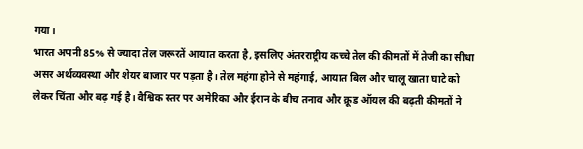गया।
भारत अपनी 85% से ज्यादा तेल जरूरतें आयात करता है, इसलिए अंतरराष्ट्रीय कच्चे तेल की कीमतों में तेजी का सीधा असर अर्थव्यवस्था और शेयर बाजार पर पड़ता है। तेल महंगा होने से महंगाई, आयात बिल और चालू खाता घाटे को लेकर चिंता और बढ़ गई है। वैश्विक स्तर पर अमेरिका और ईरान के बीच तनाव और क्रूड ऑयल की बढ़ती कीमतों ने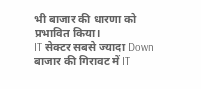भी बाजार की धारणा को प्रभावित किया।
IT सेक्टर सबसे ज्यादा Down
बाजार की गिरावट में IT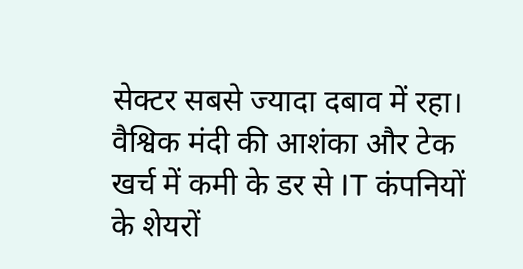सेक्टर सबसे ज्यादा दबाव में रहा। वैश्विक मंदी की आशंका और टेक खर्च में कमी के डर से IT कंपनियों के शेयरों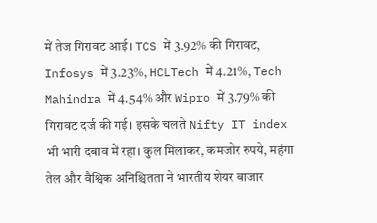में तेज गिरावट आई। TCS में 3.92% की गिरावट, Infosys में 3.23%, HCLTech में 4.21%, Tech Mahindra में 4.54% और Wipro में 3.79% की गिरावट दर्ज की गई। इसके चलते Nifty IT index भी भारी दबाव में रहा। कुल मिलाकर, कमजोर रुपये, महंगा तेल और वैश्विक अनिश्चितता ने भारतीय शेयर बाजार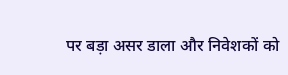पर बड़ा असर डाला और निवेशकों को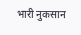भारी नुकसान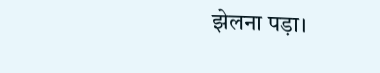झेलना पड़ा।